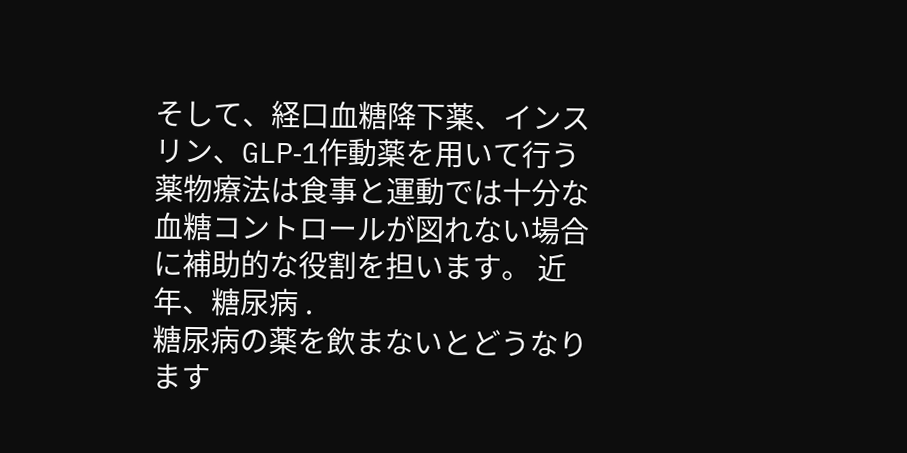そして、経口血糖降下薬、インスリン、GLP‐1作動薬を用いて行う薬物療法は食事と運動では十分な血糖コントロールが図れない場合に補助的な役割を担います。 近年、糖尿病 .
糖尿病の薬を飲まないとどうなります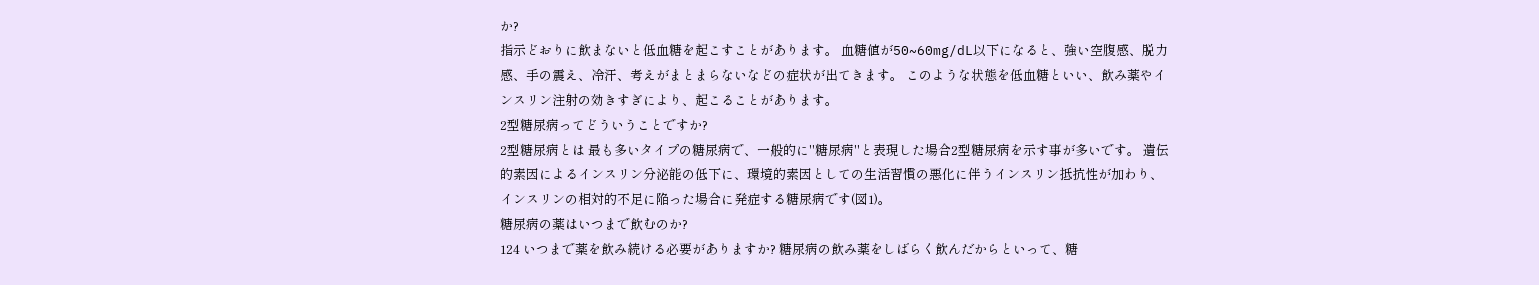か?
指示どおりに飲まないと低血糖を起こすことがあります。 血糖値が50~60mg/dL以下になると、強い空腹感、脱力感、手の震え、冷汗、考えがまとまらないなどの症状が出てきます。 このような状態を低血糖といい、飲み薬やインスリン注射の効きすぎにより、起こることがあります。
2型糖尿病ってどういうことですか?
2型糖尿病とは 最も多いタイプの糖尿病で、一般的に"糖尿病"と表現した場合2型糖尿病を示す事が多いです。 遺伝的素因によるインスリン分泌能の低下に、環境的素因としての生活習慣の悪化に伴うインスリン抵抗性が加わり、インスリンの相対的不足に陥った場合に発症する糖尿病です(図1)。
糖尿病の薬はいつまで飲むのか?
124 いつまで薬を飲み続ける必要がありますか? 糖尿病の飲み薬をしばらく飲んだからといって、糖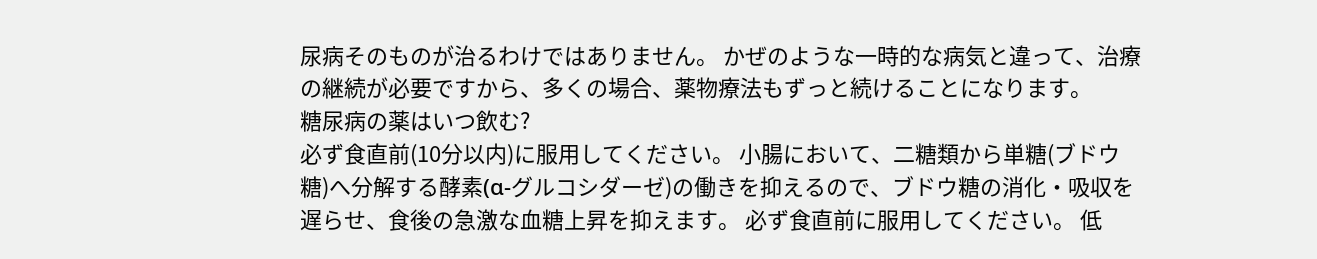尿病そのものが治るわけではありません。 かぜのような一時的な病気と違って、治療の継続が必要ですから、多くの場合、薬物療法もずっと続けることになります。
糖尿病の薬はいつ飲む?
必ず食直前(10分以内)に服用してください。 小腸において、二糖類から単糖(ブドウ糖)へ分解する酵素(α-グルコシダーゼ)の働きを抑えるので、ブドウ糖の消化・吸収を遅らせ、食後の急激な血糖上昇を抑えます。 必ず食直前に服用してください。 低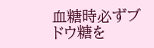血糖時必ずブドウ糖を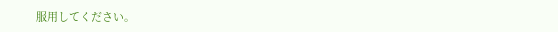服用してください。